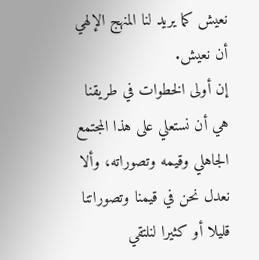نعيش كما يريد لنا المنهج الإلهي أن نعيش.
إن أولى الخطوات في طريقنا هي أن نستعلي على هذا المجتمع الجاهلي وقيمه وتصوراته، وألا نعدل نحن في قيمنا وتصوراتنا قليلا أو كثيرا لنلتقي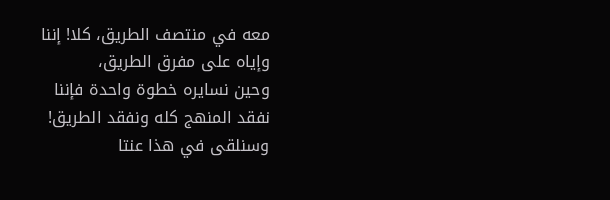معه في منتصف الطريق، كلا! إننا وإياه على مفرق الطريق،
وحين نسايره خطوة واحدة فإننا نفقد المنهج كله ونفقد الطريق!
وسنلقى في هذا عنتا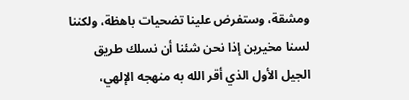ومشقة، وستفرض علينا تضحيات باهظة، ولكننا لسنا مخيرين إذا نحن شئنا أن نسلك طريق الجيل الأول الذي أقر الله به منهجه الإلهي،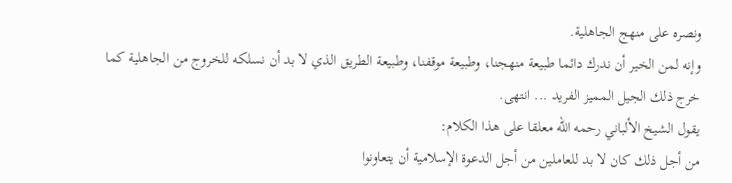ونصره على منهج الجاهلية.
وإنه لمن الخير أن ندرك دائما طبيعة منهجنا، وطبيعة موقفنا، وطبيعة الطريق الذي لا بد أن نسلكه للخروج من الجاهلية كما خرج ذلك الجيل المميز الفريد ... انتهى.
يقول الشيخ الألباني رحمه الله معلقا على هذا الكلام:
من أجل ذلك كان لا بد للعاملين من أجل الدعوة الإسلامية أن يتعاونوا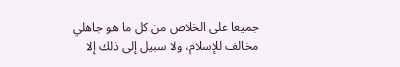جميعا على الخلاص من كل ما هو جاهلي مخالف للإسلام، ولا سبيل إلى ذلك إلا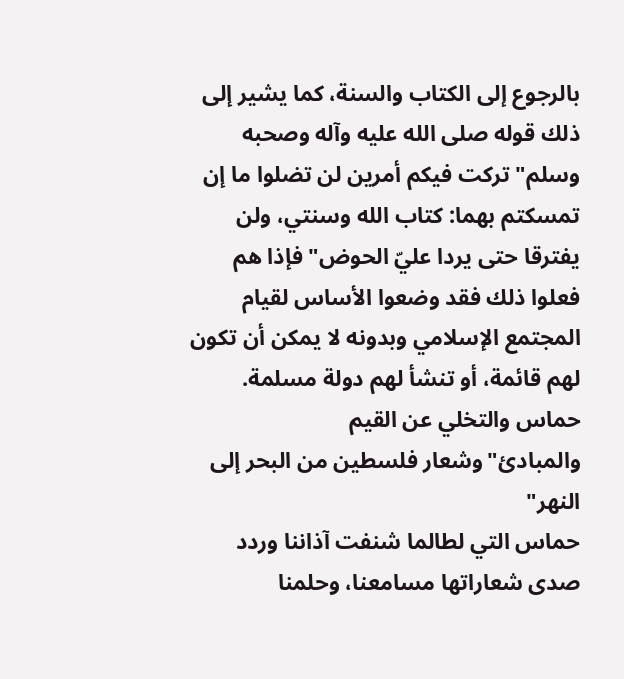بالرجوع إلى الكتاب والسنة، كما يشير إلى ذلك قوله صلى الله عليه وآله وصحبه وسلم"تركت فيكم أمرين لن تضلوا ما إن تمسكتم بهما: كتاب الله وسنتي، ولن يفترقا حتى يردا عليّ الحوض"فإذا هم فعلوا ذلك فقد وضعوا الأساس لقيام المجتمع الإسلامي وبدونه لا يمكن أن تكون لهم قائمة، أو تنشأ لهم دولة مسلمة.
حماس والتخلي عن القيم والمبادئ"وشعار فلسطين من البحر إلى النهر"
حماس التي لطالما شنفت آذاننا وردد صدى شعاراتها مسامعنا، وحلمنا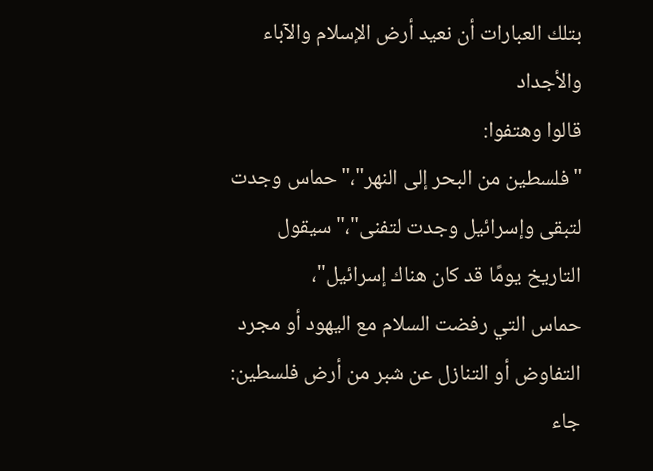بتلك العبارات أن نعيد أرض الإسلام والآباء والأجداد
قالوا وهتفوا:
"فلسطين من البحر إلى النهر"،"حماس وجدت لتبقى وإسرائيل وجدت لتفنى"،"سيقول التاريخ يومًا قد كان هناك إسرائيل"،
حماس التي رفضت السلام مع اليهود أو مجرد التفاوض أو التنازل عن شبر من أرض فلسطين:
جاء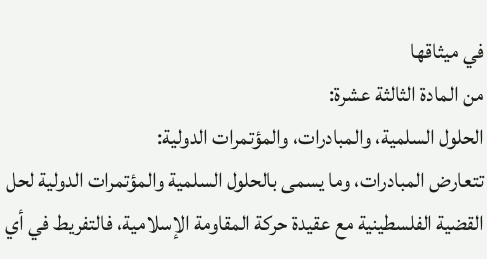في ميثاقها
من المادة الثالثة عشرة:
الحلول السلمية، والمبادرات، والمؤتمرات الدولية:
تتعارض المبادرات، وما يسمى بالحلول السلمية والمؤتمرات الدولية لحل القضية الفلسطينية مع عقيدة حركة المقاومة الإسلامية، فالتفريط في أي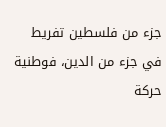جزء من فلسطين تفريط في جزء من الدين، فوطنية حركة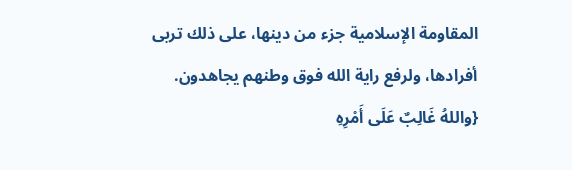المقاومة الإسلامية جزء من دينها، على ذلك تربى أفرادها، ولرفع راية الله فوق وطنهم يجاهدون.
{واللهُ غَالِبٌ عَلَى أَمْرِهِ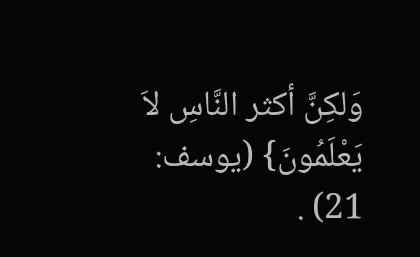وَلكِنَّ أكثر النَّاسِ لاَ يَعْلَمُونَ} (يوسف: 21) .